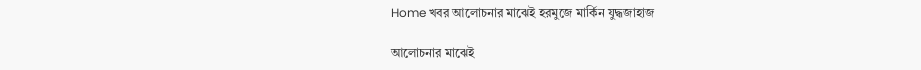Home খবর আলোচনার মাঝেই হরমুজে মার্কিন যুদ্ধজাহাজ

আলোচনার মাঝেই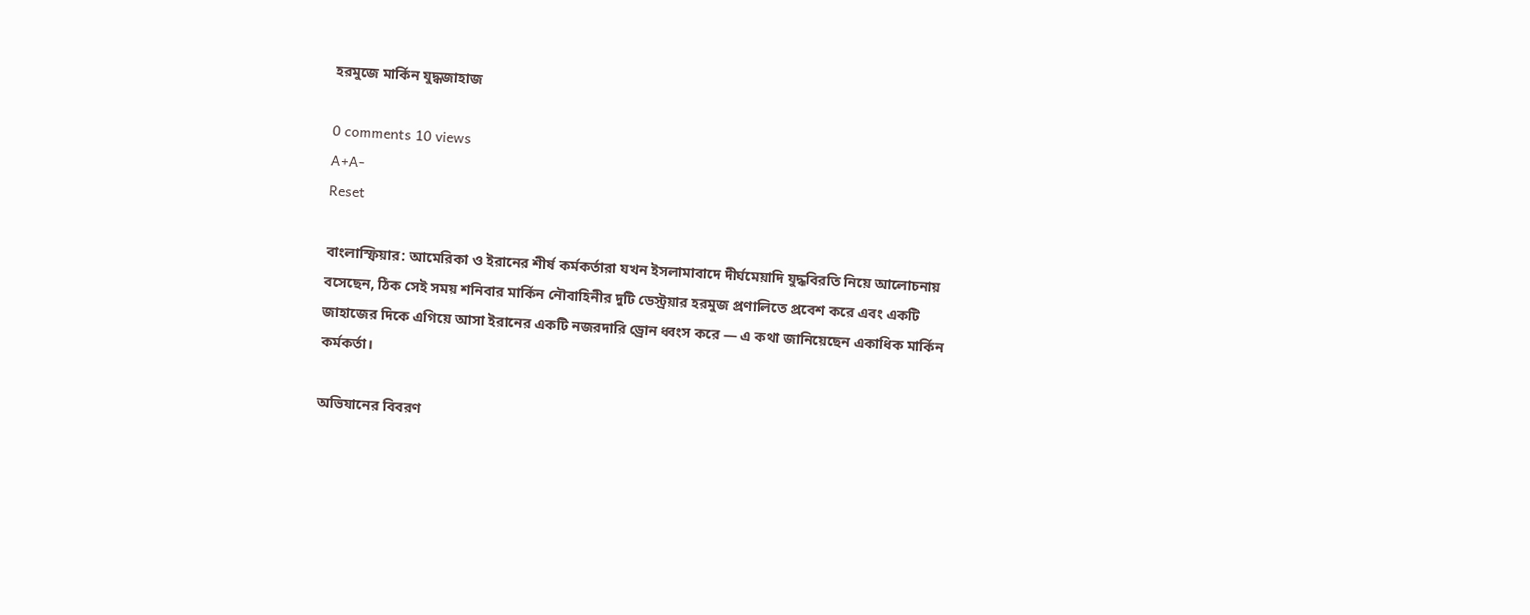হরমুজে মার্কিন যুদ্ধজাহাজ

0 comments 10 views
A+A-
Reset

বাংলাস্ফিয়ার: আমেরিকা ও ইরানের শীর্ষ কর্মকর্তারা যখন ইসলামাবাদে দীর্ঘমেয়াদি যুদ্ধবিরতি নিয়ে আলোচনায় বসেছেন, ঠিক সেই সময় শনিবার মার্কিন নৌবাহিনীর দুটি ডেস্ট্রয়ার হরমুজ প্রণালিতে প্রবেশ করে এবং একটি জাহাজের দিকে এগিয়ে আসা ইরানের একটি নজরদারি ড্রোন ধ্বংস করে — এ কথা জানিয়েছেন একাধিক মার্কিন কর্মকর্তা।

অভিযানের বিবরণ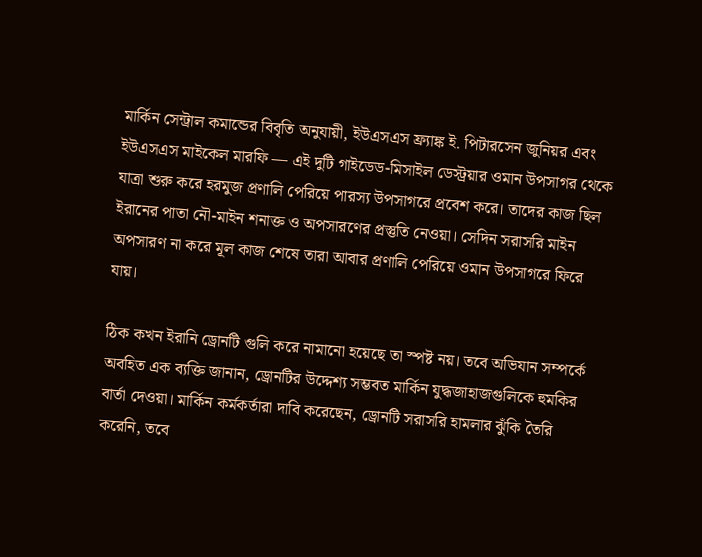মার্কিন সেন্ট্রাল কমান্ডের বিবৃতি অনুযায়ী, ইউএসএস ফ্র্যাঙ্ক ই. পিটারসেন জুনিয়র এবং ইউএসএস মাইকেল মারফি — এই দুটি গাইডেড-মিসাইল ডেস্ট্রয়ার ওমান উপসাগর থেকে যাত্রা শুরু করে হরমুজ প্রণালি পেরিয়ে পারস্য উপসাগরে প্রবেশ করে। তাদের কাজ ছিল ইরানের পাতা নৌ-মাইন শনাক্ত ও অপসারণের প্রস্তুতি নেওয়া। সেদিন সরাসরি মাইন অপসারণ না করে মূল কাজ শেষে তারা আবার প্রণালি পেরিয়ে ওমান উপসাগরে ফিরে যায়।

ঠিক কখন ইরানি ড্রোনটি গুলি করে নামানো হয়েছে তা স্পষ্ট নয়। তবে অভিযান সম্পর্কে অবহিত এক ব্যক্তি জানান, ড্রোনটির উদ্দেশ্য সম্ভবত মার্কিন যুদ্ধজাহাজগুলিকে হুমকির বার্তা দেওয়া। মার্কিন কর্মকর্তারা দাবি করেছেন, ড্রোনটি সরাসরি হামলার ঝুঁকি তৈরি করেনি, তবে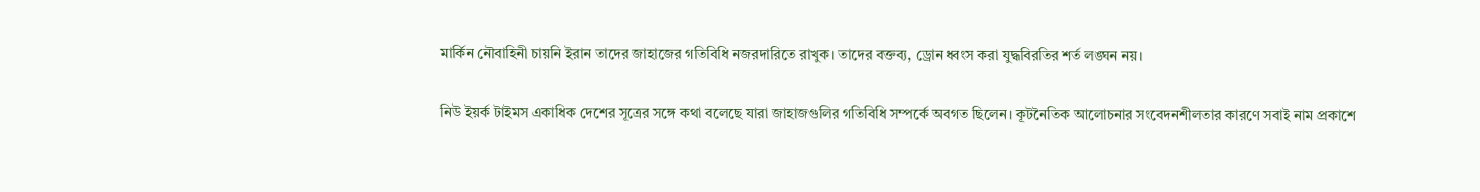মার্কিন নৌবাহিনী চায়নি ইরান তাদের জাহাজের গতিবিধি নজরদারিতে রাখুক। তাদের বক্তব্য, ড্রোন ধ্বংস করা যুদ্ধবিরতির শর্ত লঙ্ঘন নয়।

নিউ ইয়র্ক টাইমস একাধিক দেশের সূত্রের সঙ্গে কথা বলেছে যারা জাহাজগুলির গতিবিধি সম্পর্কে অবগত ছিলেন। কূটনৈতিক আলোচনার সংবেদনশীলতার কারণে সবাই নাম প্রকাশে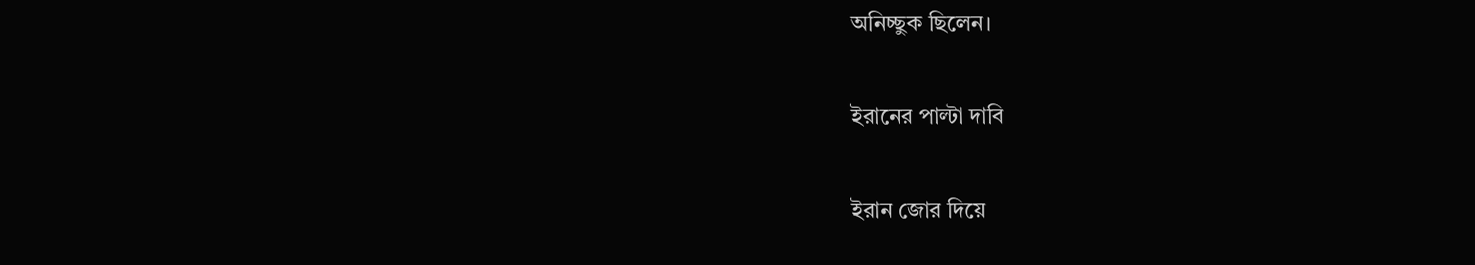অনিচ্ছুক ছিলেন।

ইরানের পাল্টা দাবি

ইরান জোর দিয়ে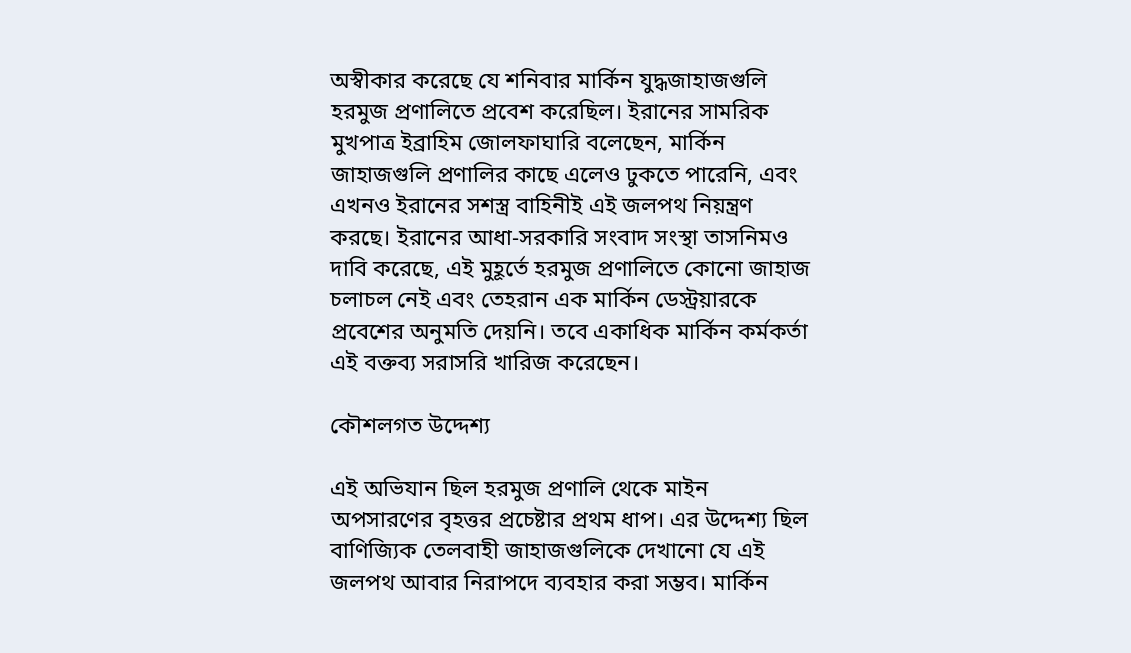অস্বীকার করেছে যে শনিবার মার্কিন যুদ্ধজাহাজগুলি হরমুজ প্রণালিতে প্রবেশ করেছিল। ইরানের সামরিক মুখপাত্র ইব্রাহিম জোলফাঘারি বলেছেন, মার্কিন জাহাজগুলি প্রণালির কাছে এলেও ঢুকতে পারেনি, এবং এখনও ইরানের সশস্ত্র বাহিনীই এই জলপথ নিয়ন্ত্রণ করছে। ইরানের আধা-সরকারি সংবাদ সংস্থা তাসনিমও দাবি করেছে, এই মুহূর্তে হরমুজ প্রণালিতে কোনো জাহাজ চলাচল নেই এবং তেহরান এক মার্কিন ডেস্ট্রয়ারকে প্রবেশের অনুমতি দেয়নি। তবে একাধিক মার্কিন কর্মকর্তা এই বক্তব্য সরাসরি খারিজ করেছেন।

কৌশলগত উদ্দেশ্য

এই অভিযান ছিল হরমুজ প্রণালি থেকে মাইন অপসারণের বৃহত্তর প্রচেষ্টার প্রথম ধাপ। এর উদ্দেশ্য ছিল বাণিজ্যিক তেলবাহী জাহাজগুলিকে দেখানো যে এই জলপথ আবার নিরাপদে ব্যবহার করা সম্ভব। মার্কিন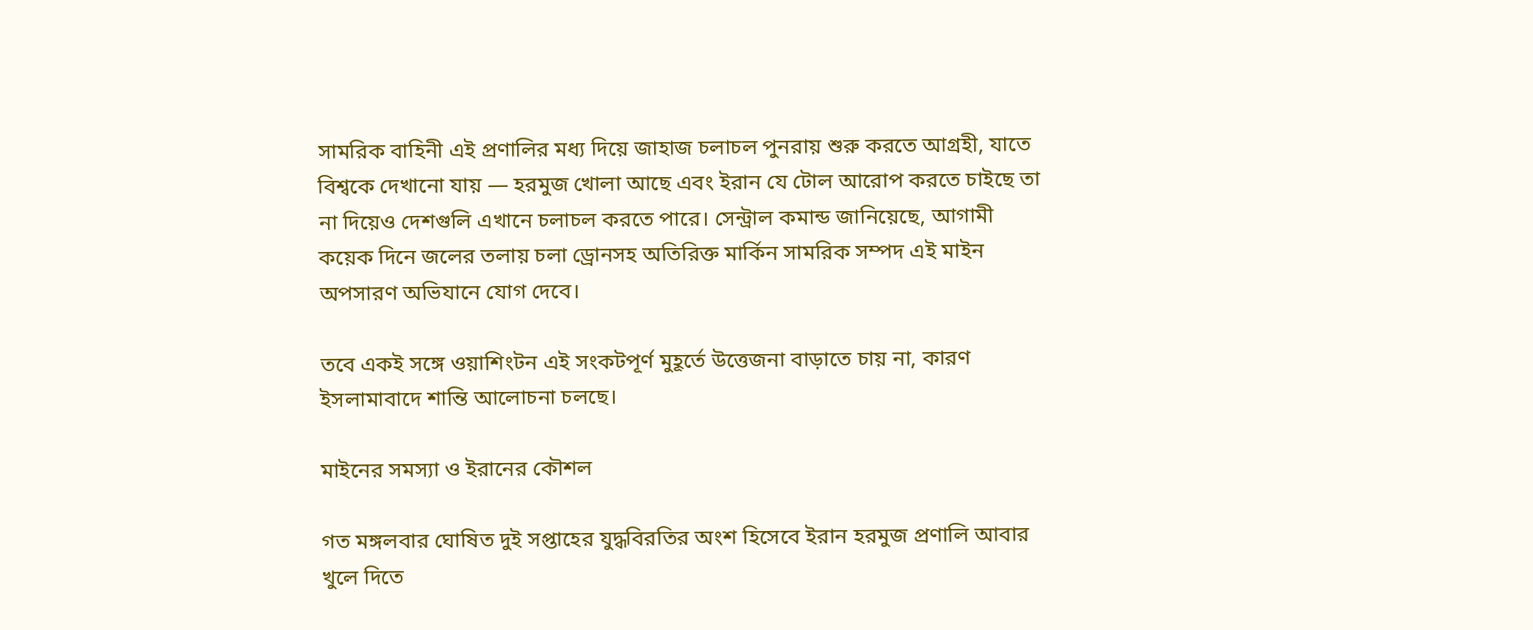সামরিক বাহিনী এই প্রণালির মধ্য দিয়ে জাহাজ চলাচল পুনরায় শুরু করতে আগ্রহী, যাতে বিশ্বকে দেখানো যায় — হরমুজ খোলা আছে এবং ইরান যে টোল আরোপ করতে চাইছে তা না দিয়েও দেশগুলি এখানে চলাচল করতে পারে। সেন্ট্রাল কমান্ড জানিয়েছে, আগামী কয়েক দিনে জলের তলায় চলা ড্রোনসহ অতিরিক্ত মার্কিন সামরিক সম্পদ এই মাইন অপসারণ অভিযানে যোগ দেবে।

তবে একই সঙ্গে ওয়াশিংটন এই সংকটপূর্ণ মুহূর্তে উত্তেজনা বাড়াতে চায় না, কারণ ইসলামাবাদে শান্তি আলোচনা চলছে।

মাইনের সমস্যা ও ইরানের কৌশল

গত মঙ্গলবার ঘোষিত দুই সপ্তাহের যুদ্ধবিরতির অংশ হিসেবে ইরান হরমুজ প্রণালি আবার খুলে দিতে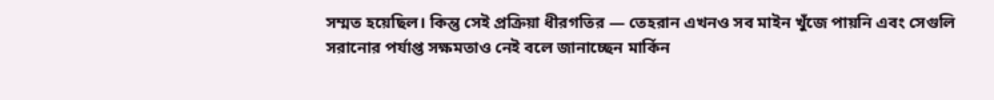সম্মত হয়েছিল। কিন্তু সেই প্রক্রিয়া ধীরগতির — তেহরান এখনও সব মাইন খুঁজে পায়নি এবং সেগুলি সরানোর পর্যাপ্ত সক্ষমতাও নেই বলে জানাচ্ছেন মার্কিন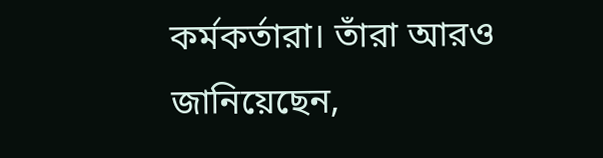কর্মকর্তারা। তাঁরা আরও জানিয়েছেন,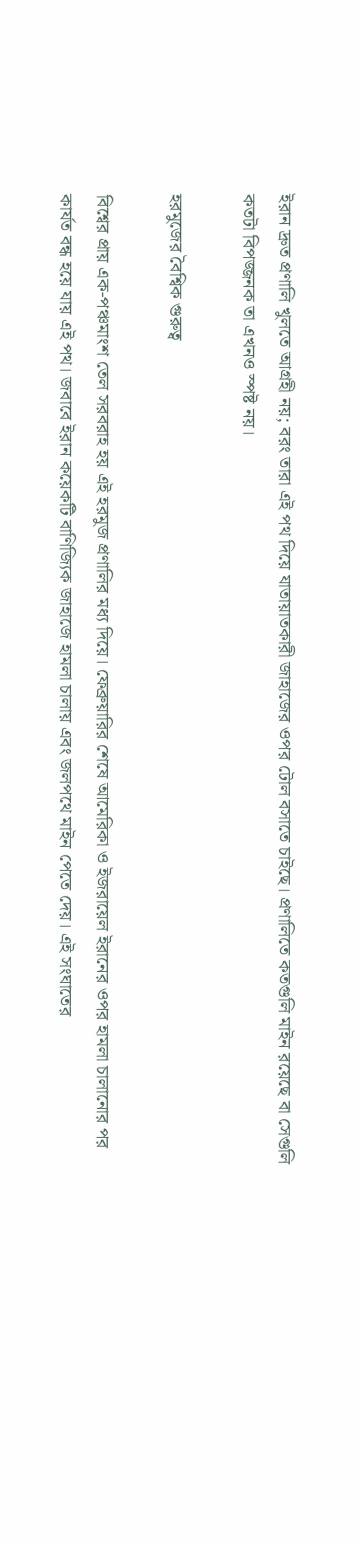ইরান দ্রুত প্রণালি খুলতে আগ্রহী নয়; বরং তারা এই পথ দিয়ে যাতায়াতকারী জাহাজের ওপর টোল বসাতে চাইছে। প্রণালিতে কতগুলি মাইন রয়েছে বা সেগুলি কতটা বিপজ্জনক তা এখনও স্পষ্ট নয়।

হরমুজের বৈশ্বিক গুরুত্ব

বিশ্বের প্রায় এক-পঞ্চমাংশ তেল সরবরাহ হয় এই হরমুজ প্রণালির মধ্য দিয়ে। ফেব্রুয়ারির শেষে আমেরিকা ও ইজরায়েল ইরানের ওপর হামলা চালানোর পর কার্যত বন্ধ হয়ে যায় এই পথ। জবাবে ইরান কয়েকটি বাণিজ্যিক জাহাজে হামলা চালায় এবং জলপথে মাইন পেতে দেয়। এই সংঘাতের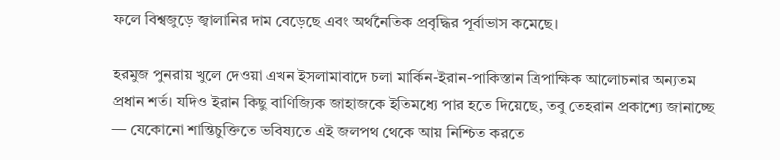ফলে বিশ্বজুড়ে জ্বালানির দাম বেড়েছে এবং অর্থনৈতিক প্রবৃদ্ধির পূর্বাভাস কমেছে।

হরমুজ পুনরায় খুলে দেওয়া এখন ইসলামাবাদে চলা মার্কিন-ইরান-পাকিস্তান ত্রিপাক্ষিক আলোচনার অন্যতম প্রধান শর্ত। যদিও ইরান কিছু বাণিজ্যিক জাহাজকে ইতিমধ্যে পার হতে দিয়েছে, তবু তেহরান প্রকাশ্যে জানাচ্ছে — যেকোনো শান্তিচুক্তিতে ভবিষ্যতে এই জলপথ থেকে আয় নিশ্চিত করতে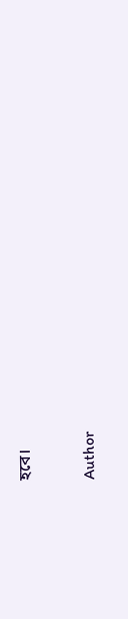হবে।

Author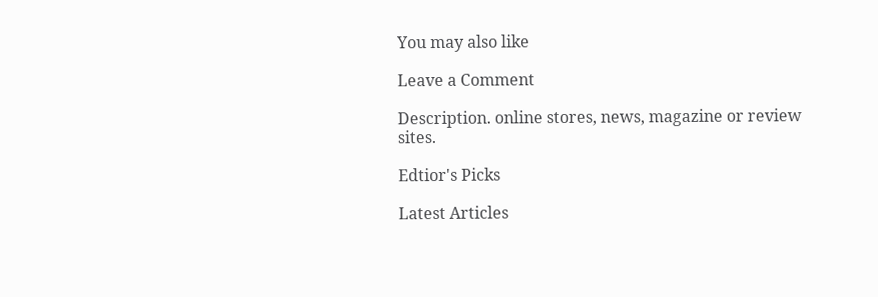You may also like

Leave a Comment

Description. online stores, news, magazine or review sites.

Edtior's Picks

Latest Articles